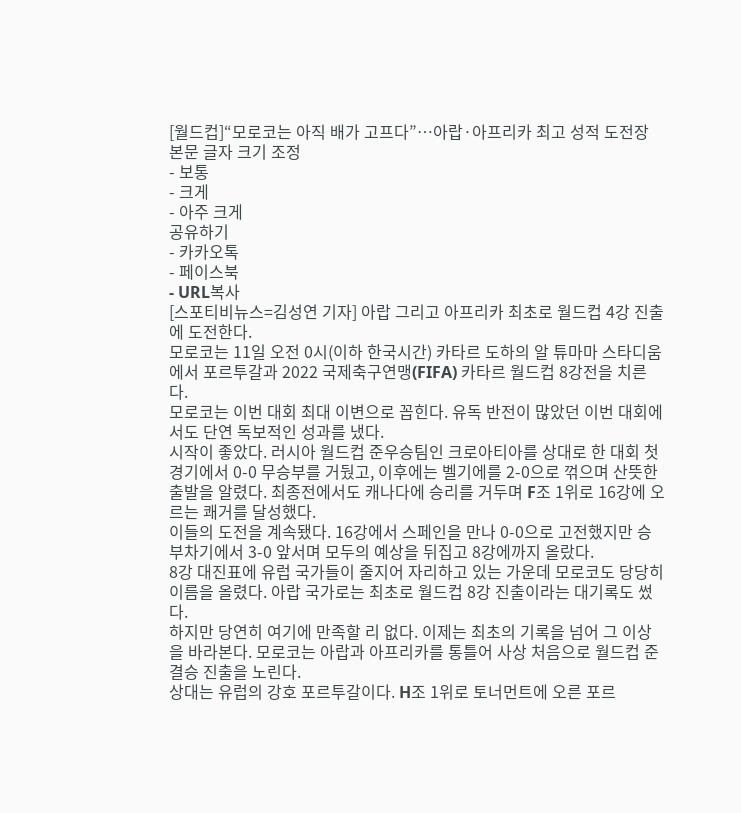[월드컵]“모로코는 아직 배가 고프다”…아랍·아프리카 최고 성적 도전장
본문 글자 크기 조정
- 보통
- 크게
- 아주 크게
공유하기
- 카카오톡
- 페이스북
- URL복사
[스포티비뉴스=김성연 기자] 아랍 그리고 아프리카 최초로 월드컵 4강 진출에 도전한다.
모로코는 11일 오전 0시(이하 한국시간) 카타르 도하의 알 튜마마 스타디움에서 포르투갈과 2022 국제축구연맹(FIFA) 카타르 월드컵 8강전을 치른다.
모로코는 이번 대회 최대 이변으로 꼽힌다. 유독 반전이 많았던 이번 대회에서도 단연 독보적인 성과를 냈다.
시작이 좋았다. 러시아 월드컵 준우승팀인 크로아티아를 상대로 한 대회 첫 경기에서 0-0 무승부를 거뒀고, 이후에는 벨기에를 2-0으로 꺾으며 산뜻한 출발을 알렸다. 최종전에서도 캐나다에 승리를 거두며 F조 1위로 16강에 오르는 쾌거를 달성했다.
이들의 도전을 계속됐다. 16강에서 스페인을 만나 0-0으로 고전했지만 승부차기에서 3-0 앞서며 모두의 예상을 뒤집고 8강에까지 올랐다.
8강 대진표에 유럽 국가들이 줄지어 자리하고 있는 가운데 모로코도 당당히 이름을 올렸다. 아랍 국가로는 최초로 월드컵 8강 진출이라는 대기록도 썼다.
하지만 당연히 여기에 만족할 리 없다. 이제는 최초의 기록을 넘어 그 이상을 바라본다. 모로코는 아랍과 아프리카를 통틀어 사상 처음으로 월드컵 준결승 진출을 노린다.
상대는 유럽의 강호 포르투갈이다. H조 1위로 토너먼트에 오른 포르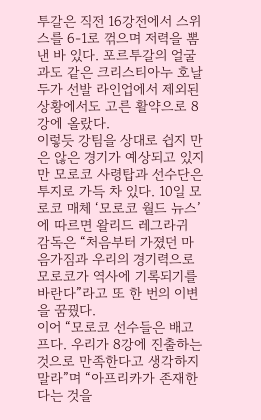투갈은 직전 16강전에서 스위스를 6-1로 꺾으며 저력을 뽐낸 바 있다. 포르투갈의 얼굴과도 같은 크리스티아누 호날두가 선발 라인업에서 제외된 상황에서도 고른 활약으로 8강에 올랐다.
이렇듯 강팀을 상대로 쉽지 만은 않은 경기가 예상되고 있지만 모로코 사령탑과 선수단은 투지로 가득 차 있다. 10일 모로코 매체 ‘모로코 월드 뉴스’에 따르면 왈리드 레그라귀 감독은 “처음부터 가졌던 마음가짐과 우리의 경기력으로 모로코가 역사에 기록되기를 바란다”라고 또 한 번의 이변을 꿈꿨다.
이어 “모로코 선수들은 배고프다. 우리가 8강에 진출하는 것으로 만족한다고 생각하지 말라”며 “아프리카가 존재한다는 것을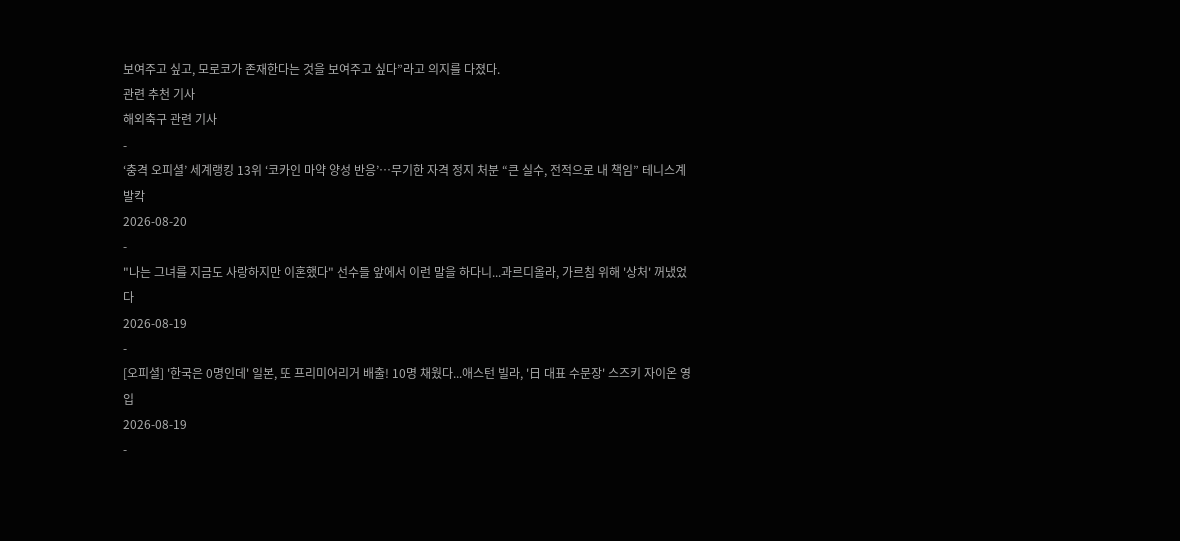보여주고 싶고, 모로코가 존재한다는 것을 보여주고 싶다”라고 의지를 다졌다.
관련 추천 기사
해외축구 관련 기사
-
‘충격 오피셜’ 세계랭킹 13위 ‘코카인 마약 양성 반응’…무기한 자격 정지 처분 “큰 실수, 전적으로 내 책임” 테니스계 발칵
2026-08-20
-
"나는 그녀를 지금도 사랑하지만 이혼했다" 선수들 앞에서 이런 말을 하다니...과르디올라, 가르침 위해 '상처' 꺼냈었다
2026-08-19
-
[오피셜] '한국은 0명인데' 일본, 또 프리미어리거 배출! 10명 채웠다...애스턴 빌라, '日 대표 수문장' 스즈키 자이온 영입
2026-08-19
-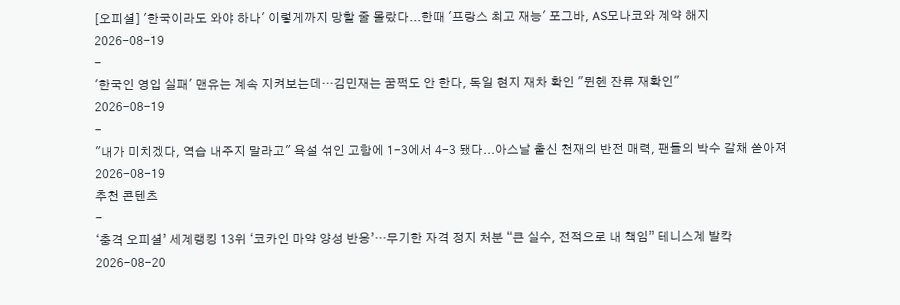[오피셜] '한국이라도 와야 하나' 이렇게까지 망할 줄 몰랐다...한때 '프랑스 최고 재능' 포그바, AS모나코와 계약 해지
2026-08-19
-
'한국인 영입 실패' 맨유는 계속 지켜보는데…김민재는 꿈쩍도 안 한다, 독일 현지 재차 확인 "뮌헨 잔류 재확인"
2026-08-19
-
"내가 미치겠다, 역습 내주지 말라고" 욕설 섞인 고함에 1-3에서 4-3 됐다...아스날 출신 천재의 반전 매력, 팬들의 박수 갈채 쏟아져
2026-08-19
추천 콘텐츠
-
‘충격 오피셜’ 세계랭킹 13위 ‘코카인 마약 양성 반응’…무기한 자격 정지 처분 “큰 실수, 전적으로 내 책임” 테니스계 발칵
2026-08-20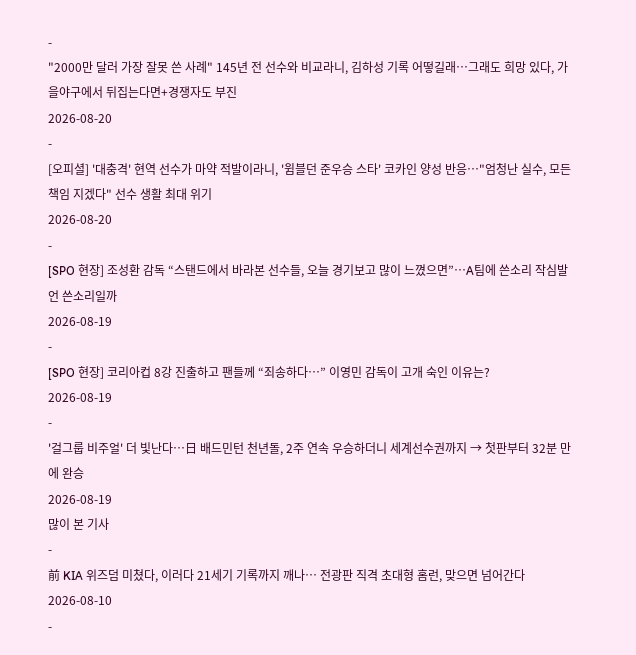-
"2000만 달러 가장 잘못 쓴 사례" 145년 전 선수와 비교라니, 김하성 기록 어떻길래…그래도 희망 있다, 가을야구에서 뒤집는다면+경쟁자도 부진
2026-08-20
-
[오피셜] '대충격' 현역 선수가 마약 적발이라니, '윔블던 준우승 스타' 코카인 양성 반응…"엄청난 실수, 모든 책임 지겠다" 선수 생활 최대 위기
2026-08-20
-
[SPO 현장] 조성환 감독 “스탠드에서 바라본 선수들, 오늘 경기보고 많이 느꼈으면”…A팀에 쓴소리 작심발언 쓴소리일까
2026-08-19
-
[SPO 현장] 코리아컵 8강 진출하고 팬들께 “죄송하다…” 이영민 감독이 고개 숙인 이유는?
2026-08-19
-
'걸그룹 비주얼' 더 빛난다…日 배드민턴 천년돌, 2주 연속 우승하더니 세계선수권까지 → 첫판부터 32분 만에 완승
2026-08-19
많이 본 기사
-
前 KIA 위즈덤 미쳤다, 이러다 21세기 기록까지 깨나… 전광판 직격 초대형 홈런, 맞으면 넘어간다
2026-08-10
-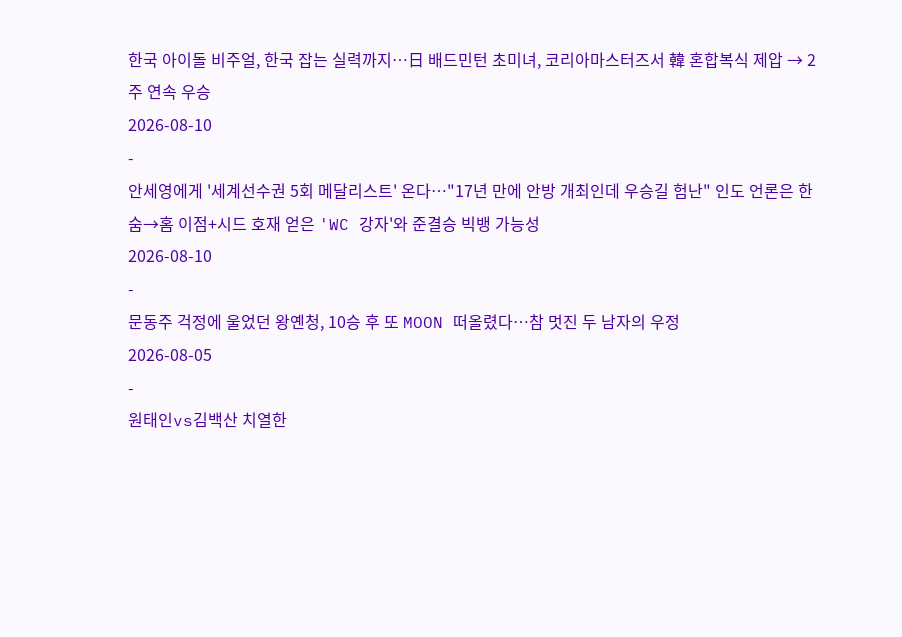한국 아이돌 비주얼, 한국 잡는 실력까지…日 배드민턴 초미녀, 코리아마스터즈서 韓 혼합복식 제압 → 2주 연속 우승
2026-08-10
-
안세영에게 '세계선수권 5회 메달리스트' 온다…"17년 만에 안방 개최인데 우승길 험난" 인도 언론은 한숨→홈 이점+시드 호재 얻은 'WC 강자'와 준결승 빅뱅 가능성
2026-08-10
-
문동주 걱정에 울었던 왕옌청, 10승 후 또 MOON 떠올렸다…참 멋진 두 남자의 우정
2026-08-05
-
원태인vs김백산 치열한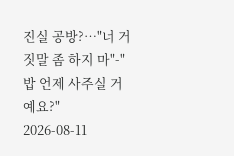진실 공방?…"너 거짓말 좀 하지 마"-"밥 언제 사주실 거예요?"
2026-08-11